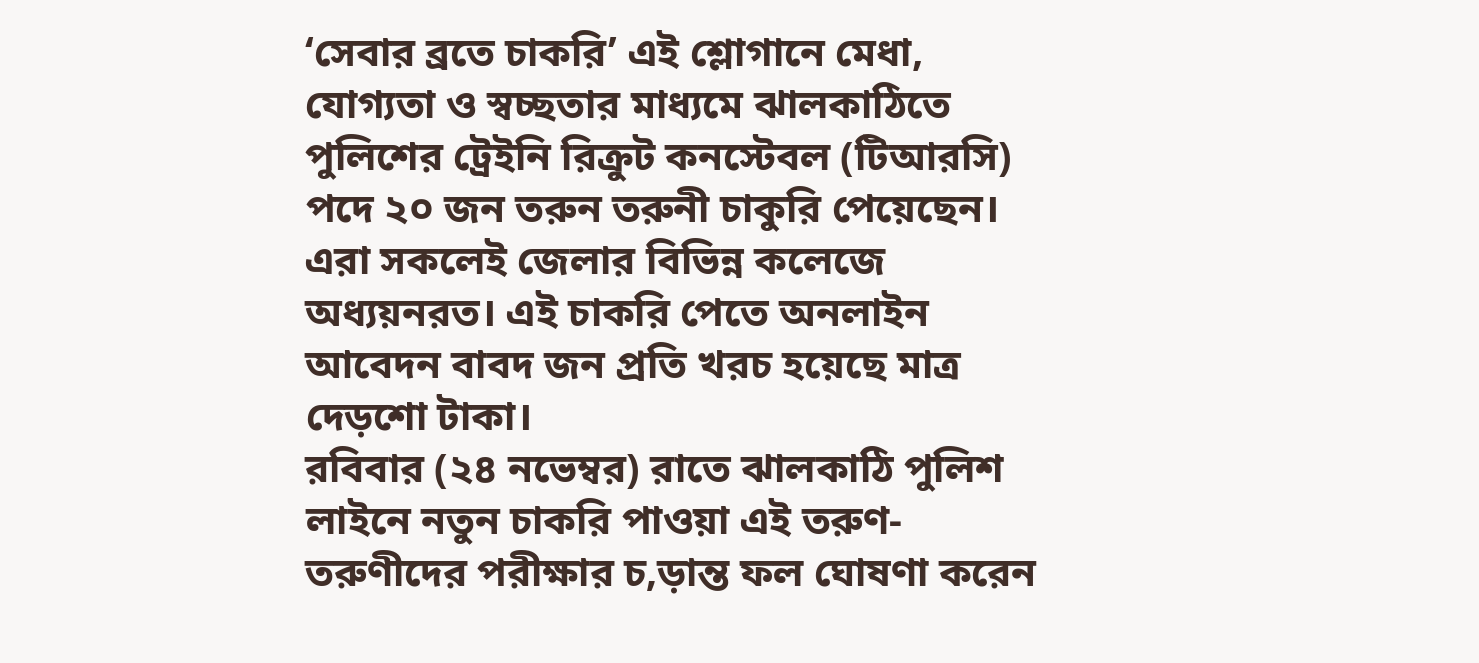‘সেবার ব্রতে চাকরি’ এই শ্লোগানে মেধা, যোগ্যতা ও স্বচ্ছতার মাধ্যমে ঝালকাঠিতে পুলিশের ট্রেইনি রিক্রুট কনস্টেবল (টিআরসি) পদে ২০ জন তরুন তরুনী চাকুরি পেয়েছেন। এরা সকলেই জেলার বিভিন্ন কলেজে অধ্যয়নরত। এই চাকরি পেতে অনলাইন আবেদন বাবদ জন প্রতি খরচ হয়েছে মাত্র দেড়শো টাকা।
রবিবার (২৪ নভেম্বর) রাতে ঝালকাঠি পুলিশ লাইনে নতুন চাকরি পাওয়া এই তরুণ-তরুণীদের পরীক্ষার চ‚ড়ান্ত ফল ঘোষণা করেন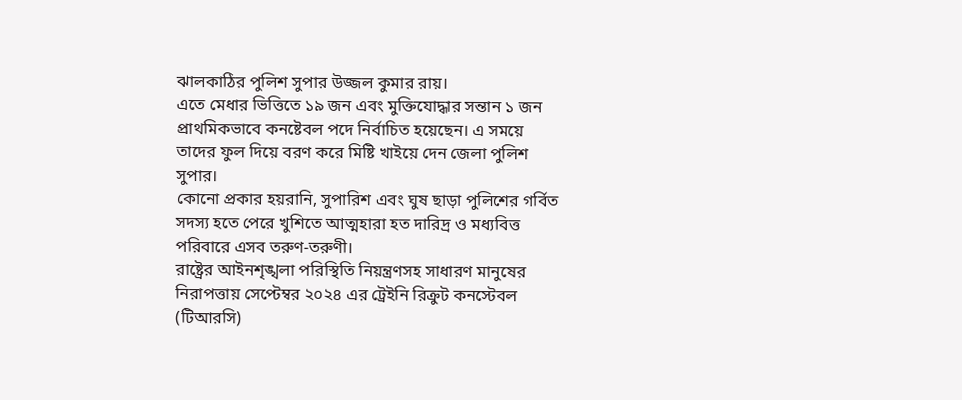ঝালকাঠির পুলিশ সুপার উজ্জল কুমার রায়।
এতে মেধার ভিত্তিতে ১৯ জন এবং মুক্তিযোদ্ধার সন্তান ১ জন প্রাথমিকভাবে কনষ্টেবল পদে নির্বাচিত হয়েছেন। এ সময়ে তাদের ফুল দিয়ে বরণ করে মিষ্টি খাইয়ে দেন জেলা পুলিশ সুপার।
কোনো প্রকার হয়রানি, সুপারিশ এবং ঘুষ ছাড়া পুলিশের গর্বিত সদস্য হতে পেরে খুশিতে আত্মহারা হত দারিদ্র ও মধ্যবিত্ত পরিবারে এসব তরুণ-তরুণী।
রাষ্ট্রের আইনশৃঙ্খলা পরিস্থিতি নিয়ন্ত্রণসহ সাধারণ মানুষের নিরাপত্তায় সেপ্টেম্বর ২০২৪ এর ট্রেইনি রিক্রুট কনস্টেবল (টিআরসি)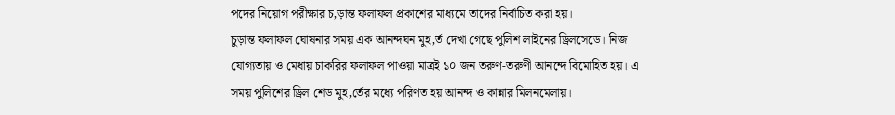পদের নিয়োগ পরীক্ষার চ‚ড়ান্ত ফলাফল প্রকাশের মাধ্যমে তাদের নির্বাচিত করা হয়।
চুড়ান্ত ফলাফল ঘোষনার সময় এক আনন্দঘন মুহ‚র্ত দেখা গেছে পুলিশ লাইনের ড্রিলসেডে। নিজ যোগ্যতায় ও মেধায় চাকরির ফলাফল পাওয়া মাত্রই ১০ জন তরুণ-তরুণী আনন্দে বিমোহিত হয়। এ সময় পুলিশের ড্রিল শেড মুহ‚র্তের মধ্যে পরিণত হয় আনন্দ ও কান্নার মিলনমেলায়।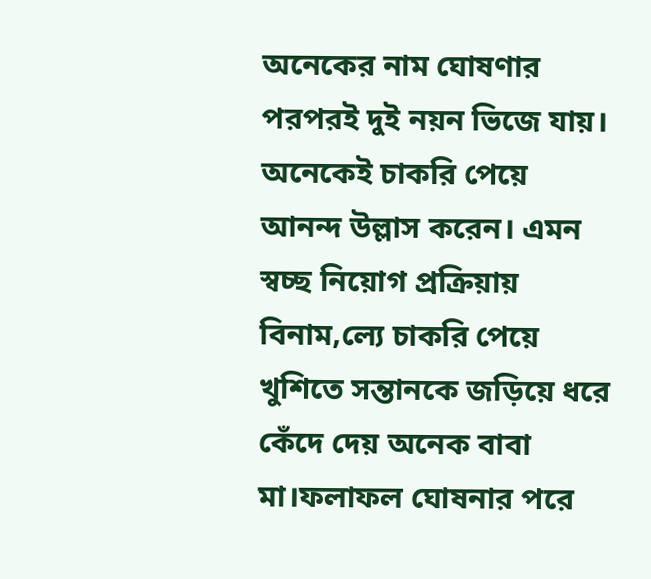অনেকের নাম ঘোষণার পরপরই দুই নয়ন ভিজে যায়। অনেকেই চাকরি পেয়ে আনন্দ উল্লাস করেন। এমন স্বচ্ছ নিয়োগ প্রক্রিয়ায় বিনাম‚ল্যে চাকরি পেয়ে খুশিতে সন্তানকে জড়িয়ে ধরে কেঁদে দেয় অনেক বাবা মা।ফলাফল ঘোষনার পরে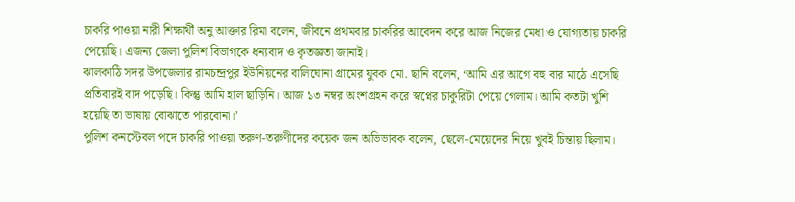চাকরি পাওয়া নারী শিক্ষার্থী অনু আক্তার রিমা বলেন, জীবনে প্রথমবার চাকরির আবেদন করে আজ নিজের মেধা ও যোগ্যতায় চাকরি পেয়েছি। এজন্য জেলা পুলিশ বিভাগকে ধন্যবাদ ও কৃতজ্ঞতা জানাই।
ঝালকাঠি সদর উপজেলার রামচন্দ্রপুর ইউনিয়নের বালিঘোনা গ্রামের যুবক মো. ছানি বলেন, ‘আমি এর আগে বহু বার মাঠে এসেছি প্রতিবারই বাদ পড়েছি। কিন্তু আমি হাল ছাড়িনি। আজ ১৩ নম্বর অংশগ্রহন করে স্বপ্নের চাকুরিটা পেয়ে গেলাম। আমি কতটা খুশি হয়েছি তা ভাষায় বোঝাতে পারবোনা।’
পুলিশ কনস্টেবল পদে চাকরি পাওয়া তরুণ-তরুণীদের কয়েক জন অভিভাবক বলেন, ছেলে-মেয়েদের নিয়ে খুবই চিন্তায় ছিলাম।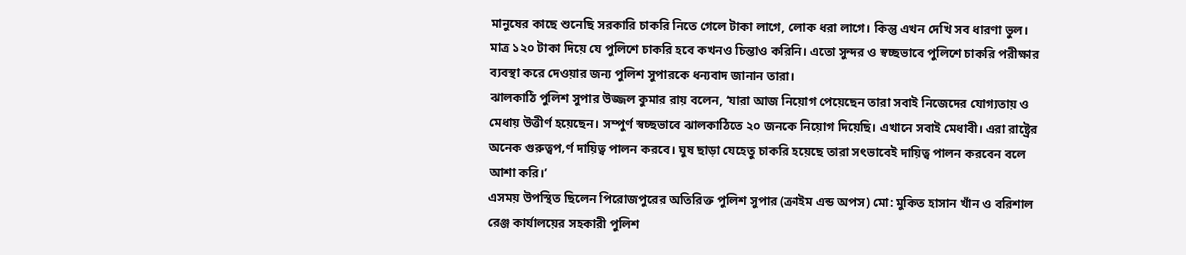মানুষের কাছে শুনেছি সরকারি চাকরি নিতে গেলে টাকা লাগে, লোক ধরা লাগে। কিন্তু এখন দেখি সব ধারণা ভুল। মাত্র ১২০ টাকা দিয়ে যে পুলিশে চাকরি হবে কখনও চিন্তাও করিনি। এতো সুন্দর ও স্বচ্ছভাবে পুলিশে চাকরি পরীক্ষার ব্যবস্থা করে দেওয়ার জন্য পুলিশ সুপারকে ধন্যবাদ জানান তারা।
ঝালকাঠি পুলিশ সুপার উজ্জল কুমার রায় বলেন, ‘যারা আজ নিয়োগ পেয়েছেন তারা সবাই নিজেদের যোগ্যতায় ও মেধায় উত্তীর্ণ হয়েছেন। সম্পুর্ণ স্বচ্ছভাবে ঝালকাঠিতে ২০ জনকে নিয়োগ দিয়েছি। এখানে সবাই মেধাবী। এরা রাষ্ট্রের অনেক গুরুত্বপ‚র্ণ দায়িত্ব পালন করবে। ঘুষ ছাড়া যেহেতু চাকরি হয়েছে তারা সৎভাবেই দায়িত্ব পালন করবেন বলে আশা করি।’
এসময় উপস্থিত ছিলেন পিরোজপুরের অতিরিক্ত পুলিশ সুপার (ক্রাইম এন্ড অপস) মো: মুকিত হাসান খাঁন ও বরিশাল রেঞ্জ কার্যালয়ের সহকারী পুলিশ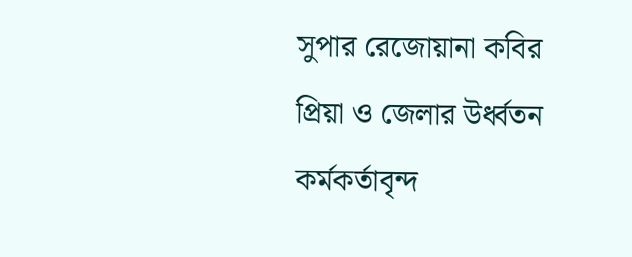সুপার রেজোয়ানা কবির প্রিয়া ও জেলার উর্ধ্বতন কর্মকর্তাবৃন্দ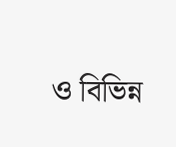ও বিভিন্ন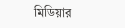মিডিয়ার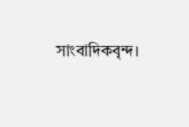সাংবাদিকবৃন্দ।